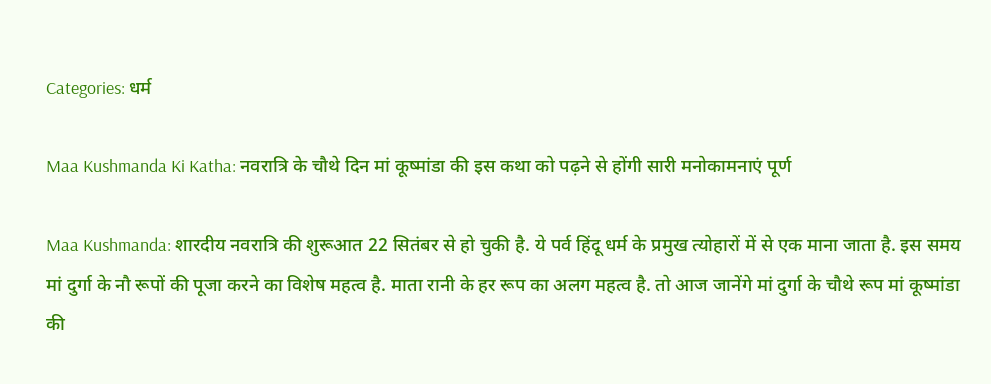Categories: धर्म

Maa Kushmanda Ki Katha: नवरात्रि के चौथे दिन मां कूष्मांडा की इस कथा को पढ़ने से होंगी सारी मनोकामनाएं पूर्ण

Maa Kushmanda: शारदीय नवरात्रि की शुरूआत 22 सितंबर से हो चुकी है. ये पर्व हिंदू धर्म के प्रमुख त्योहारों में से एक माना जाता है. इस समय मां दुर्गा के नौ रूपों की पूजा करने का विशेष महत्व है. माता रानी के हर रूप का अलग महत्व है. तो आज जानेंगे मां दुर्गा के चौथे रूप मां कूष्मांडा की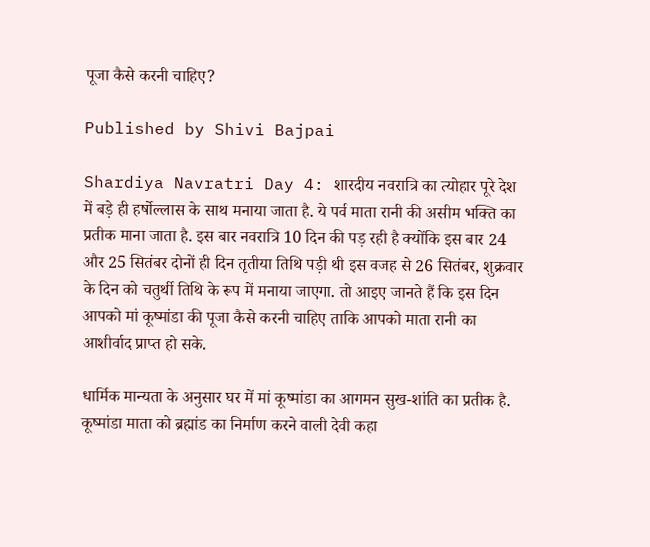पूजा कैसे करनी चाहिए?

Published by Shivi Bajpai

Shardiya Navratri Day 4: शारदीय नवरात्रि का त्योहार पूरे देश में बड़े ही हर्षोल्लास के साथ मनाया जाता है. ये पर्व माता रानी की असीम भक्ति का प्रतीक माना जाता है. इस बार नवरात्रि 10 दिन की पड़ रही है क्योंकि इस बार 24 और 25 सितंबर दोनों ही दिन तृतीया तिथि पड़ी थी इस वजह से 26 सितंबर, शुक्रवार के दिन को चतुर्थी तिथि के रूप में मनाया जाएगा. तो आइए जानते हैं कि इस दिन आपको मां कूष्मांडा की पूजा कैसे करनी चाहिए ताकि आपको माता रानी का आशीर्वाद प्राप्त हो सके.

धार्मिक मान्यता के अनुसार घर में मां कूष्मांडा का आगमन सुख-शांति का प्रतीक है. कूष्मांडा माता को ब्रह्मांड का निर्माण करने वाली देवी कहा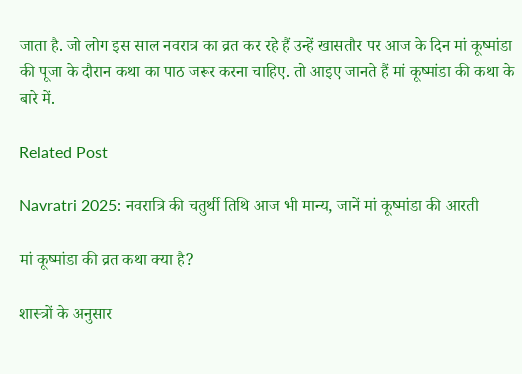जाता है. जो लोग इस साल नवरात्र का व्रत कर रहे हैं उन्हें खासतौर पर आज के दिन मां कूष्मांडा की पूजा के दौरान कथा का पाठ जरूर करना चाहिए. तो आइए जानते हैं मां कूष्मांडा की कथा के बारे में.

Related Post

Navratri 2025: नवरात्रि की चतुर्थी तिथि आज भी मान्य, जानें मां कूष्मांडा की आरती

मां कूष्मांडा की व्रत कथा क्या है?

शास्त्रों के अनुसार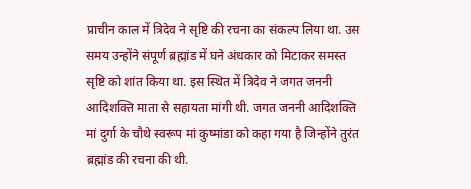प्राचीन काल में त्रिदेव ने सृष्टि की रचना का संकल्प लिया था. उस समय उन्होंने संपूर्ण ब्रह्मांड में घने अंधकार को मिटाकर समस्त सृष्टि को शांत किया था. इस स्थित में त्रिदेव ने जगत जननी आदिशक्ति माता से सहायता मांगी थी. जगत जननी आदिशक्ति मां दुर्गा के चौथे स्वरूप मां कुष्मांडा को कहा गया है जिन्होंने तुरंत ब्रह्मांड की रचना की थी.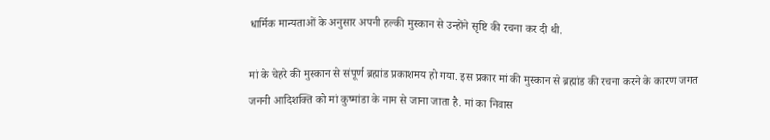धार्मिक मान्यताओं के अनुसार अपनी हल्की मुस्कान से उन्होंने सृष्टि की रचना कर दी थी.

मां के चेहरे की मुस्कान से संपूर्ण ब्रह्मांड प्रकाशमय हो गया. इस प्रकार मां की मुस्कान से ब्रह्मांड की रचना करने के कारण जगत जननी आदिशक्ति को मां कुष्मांडा के नाम से जाना जाता है. मां का निवास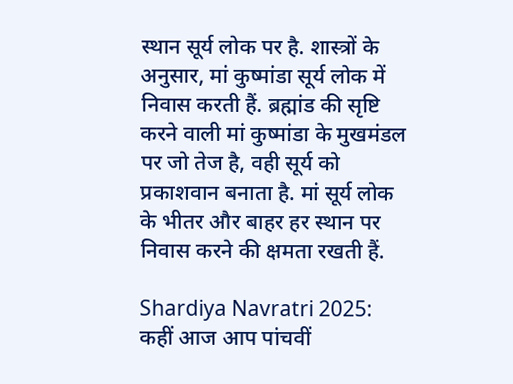स्थान सूर्य लोक पर है. शास्त्रों के अनुसार, मां कुष्मांडा सूर्य लोक में निवास करती हैं. ब्रह्मांड की सृष्टि करने वाली मां कुष्मांडा के मुखमंडल पर जो तेज है, वही सूर्य को प्रकाशवान बनाता है. मां सूर्य लोक के भीतर और बाहर हर स्थान पर निवास करने की क्षमता रखती हैं.

Shardiya Navratri 2025: कहीं आज आप पांचवीं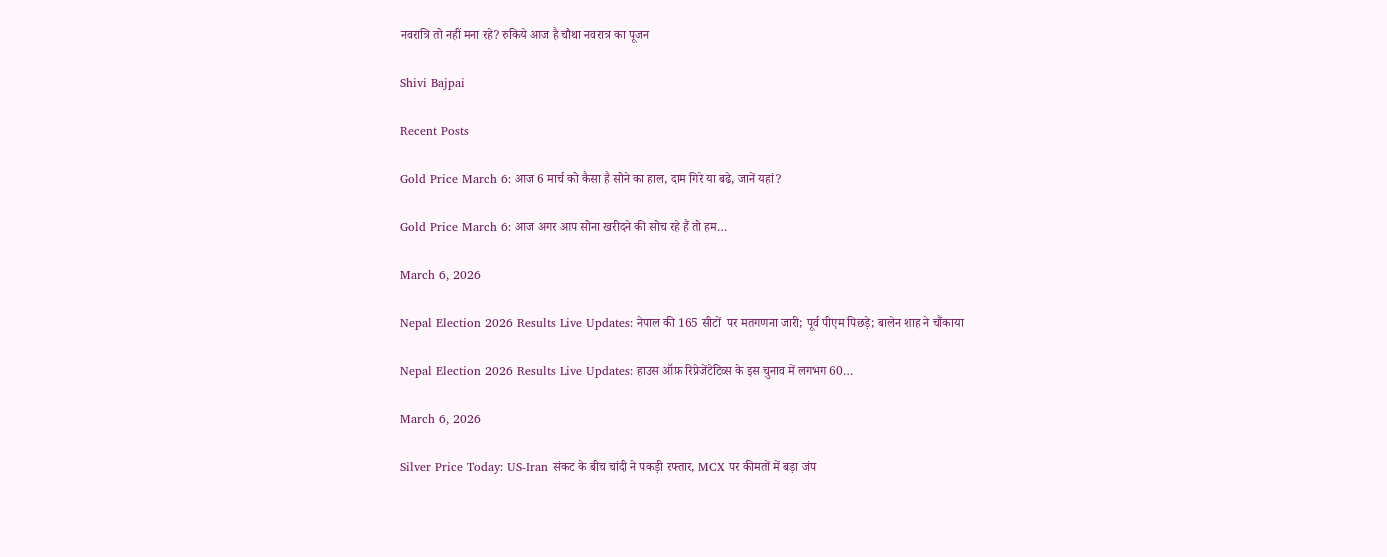नवरात्रि तो नहीं मना रहे? रुकिये आज है चौथा नवरात्र का पूजन

Shivi Bajpai

Recent Posts

Gold Price March 6: आज 6 मार्च को कैसा है सोने का हाल, दाम गिरे या बढे, जानें यहां?

Gold Price March 6: आज अगर आप सोना खरीदने की सोच रहे हैं तो हम…

March 6, 2026

Nepal Election 2026 Results Live Updates: नेपाल की 165 सीटों  पर मतगणना जारी; पूर्व पीएम पिछड़े; बालेन शाह ने चौंकाया

Nepal Election 2026 Results Live Updates: हाउस ऑफ़ रिप्रेजेंटेटिव्स के इस चुनाव में लगभग 60…

March 6, 2026

Silver Price Today: US-Iran संकट के बीच चांदी ने पकड़ी रफ्तार, MCX पर कीमतों में बड़ा जंप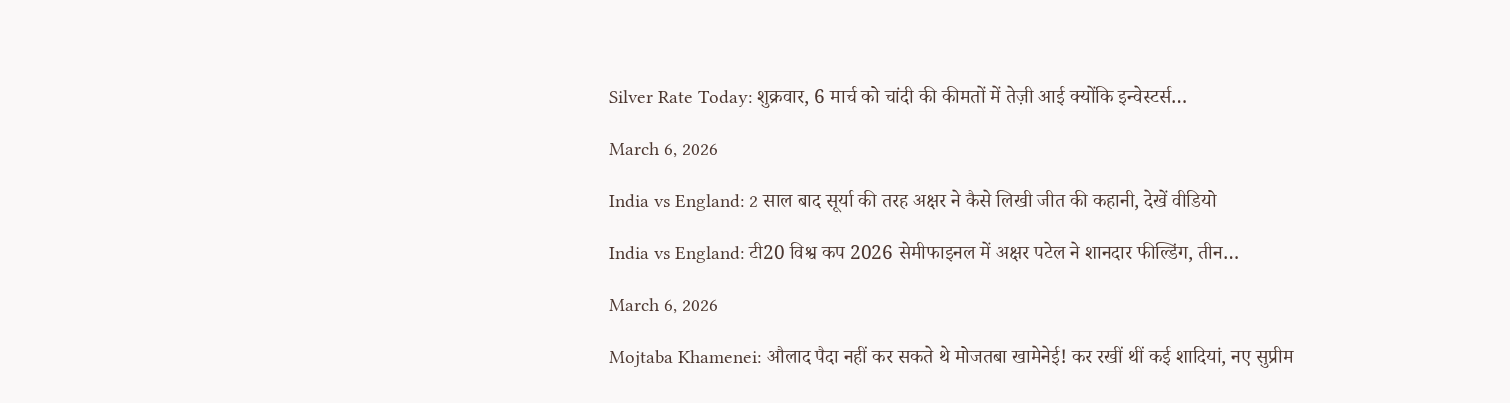Silver Rate Today: शुक्रवार, 6 मार्च को चांदी की कीमतों में तेज़ी आई क्योंकि इन्वेस्टर्स…

March 6, 2026

India vs England: 2 साल बाद सूर्या की तरह अक्षर ने कैसे लिखी जीत की कहानी, देखें वीडियो

India vs England: टी20 विश्व कप 2026 सेमीफाइनल में अक्षर पटेल ने शानदार फील्डिंग, तीन…

March 6, 2026

Mojtaba Khamenei: औलाद पैदा नहीं कर सकते थे मोजतबा खामेनेई! कर रखीं थीं कई शादियां, नए सुप्रीम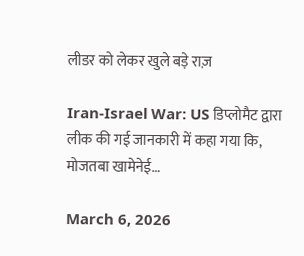लीडर को लेकर खुले बड़े राज़

Iran-Israel War: US डिप्लोमैट द्वारा लीक की गई जानकारी में कहा गया कि, मोजतबा खामेनेई…

March 6, 2026